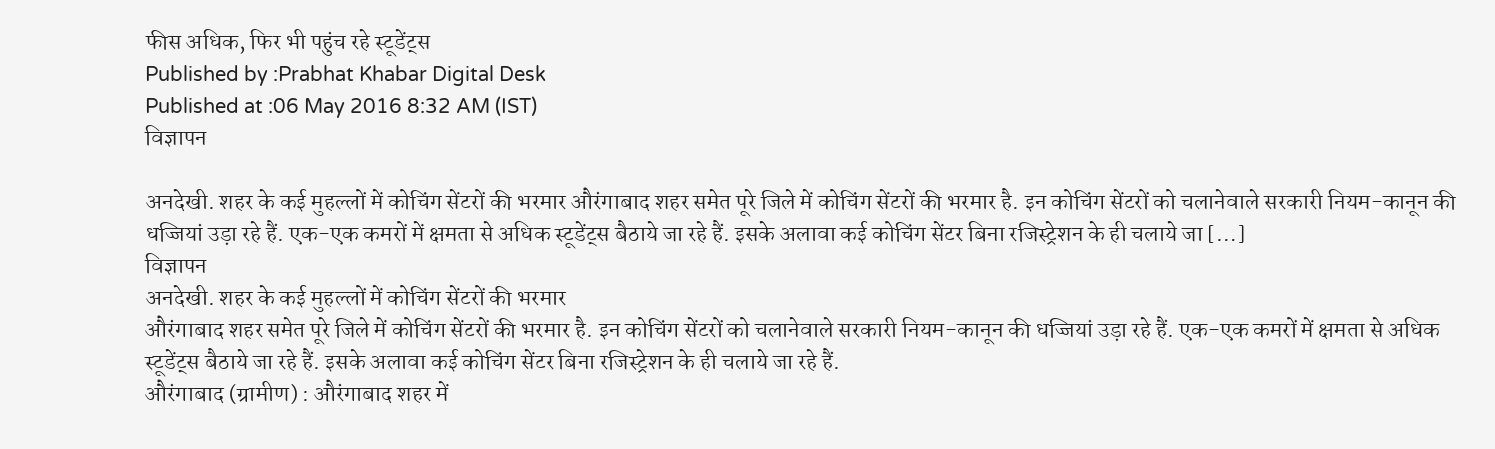फीस अधिक, फिर भी पहुंच रहे स्टूडेंट्स
Published by :Prabhat Khabar Digital Desk
Published at :06 May 2016 8:32 AM (IST)
विज्ञापन

अनदेखी. शहर के कई मुहल्लों में कोचिंग सेंटरों की भरमार औरंगाबाद शहर समेत पूरे जिले में कोचिंग सेंटरों की भरमार है. इन कोचिंग सेंटरों को चलानेवाले सरकारी नियम-कानून की धज्जियां उड़ा रहे हैं. एक-एक कमरों में क्षमता से अधिक स्टूडेंट्स बैठाये जा रहे हैं. इसके अलावा कई कोचिंग सेंटर बिना रजिस्ट्रेशन के ही चलाये जा […]
विज्ञापन
अनदेखी. शहर के कई मुहल्लों में कोचिंग सेंटरों की भरमार
औरंगाबाद शहर समेत पूरे जिले में कोचिंग सेंटरों की भरमार है. इन कोचिंग सेंटरों को चलानेवाले सरकारी नियम-कानून की धज्जियां उड़ा रहे हैं. एक-एक कमरों में क्षमता से अधिक स्टूडेंट्स बैठाये जा रहे हैं. इसके अलावा कई कोचिंग सेंटर बिना रजिस्ट्रेशन के ही चलाये जा रहे हैं.
औरंगाबाद (ग्रामीण) : औरंगाबाद शहर में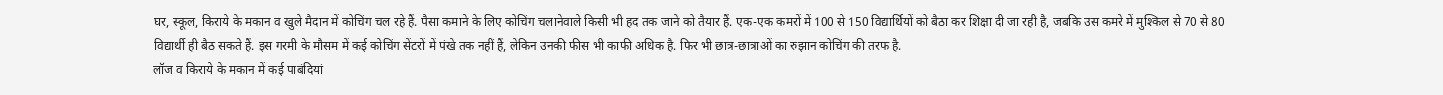घर, स्कूल, किराये के मकान व खुले मैदान में कोचिंग चल रहे हैं. पैसा कमाने के लिए कोचिंग चलानेवाले किसी भी हद तक जाने को तैयार हैं. एक-एक कमरों में 100 से 150 विद्यार्थियों को बैठा कर शिक्षा दी जा रही है, जबकि उस कमरे में मुश्किल से 70 से 80 विद्यार्थी ही बैठ सकते हैं. इस गरमी के मौसम में कई कोचिंग सेंटरों में पंखे तक नहीं हैं, लेकिन उनकी फीस भी काफी अधिक है. फिर भी छात्र-छात्राओं का रुझान कोचिंग की तरफ है.
लॉज व किराये के मकान में कई पाबंदियां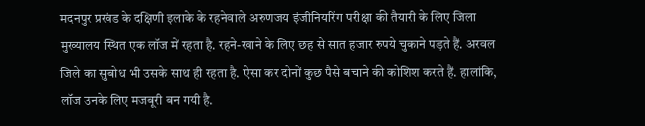मदनपुर प्रखंड के दक्षिणी इलाके के रहनेवाले अरुणजय इंजीनियरिंग परीक्षा की तैयारी के लिए जिला मुख्यालय स्थित एक लॉज में रहता है. रहने-खाने के लिए छह से सात हजार रुपये चुकाने पड़ते हैं. अरवल जिले का सुबोध भी उसके साथ ही रहता है. ऐसा कर दोनों कुछ पैसे बचाने की कोशिश करते हैं. हालांकि, लॉज उनके लिए मजबूरी बन गयी है.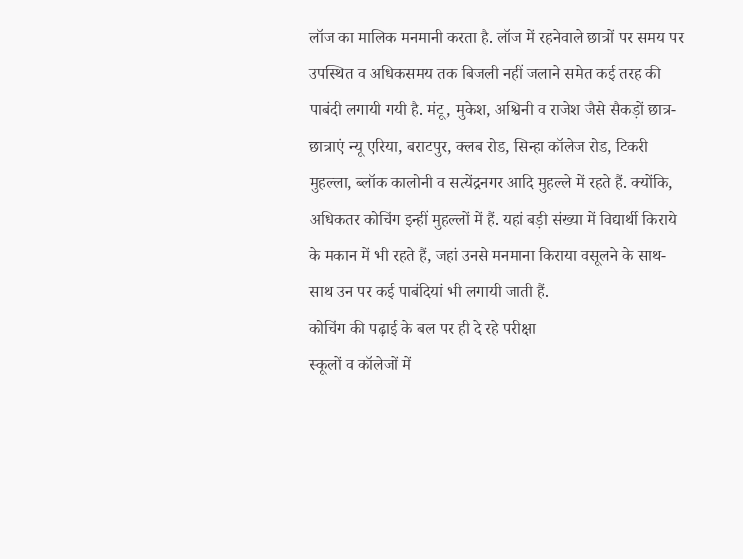लॉज का मालिक मनमानी करता है. लॉज में रहनेवाले छात्रों पर समय पर उपस्थित व अधिकसमय तक बिजली नहीं जलाने समेत कई तरह की पाबंदी लगायी गयी है. मंटू, मुकेश, अश्विनी व राजेश जैसे सैकड़ों छात्र-छात्राएं न्यू एरिया, बराटपुर, क्लब रोड, सिन्हा कॉलेज रोड, टिकरी मुहल्ला, ब्लॉक कालोनी व सत्येंद्रनगर आदि मुहल्ले में रहते हैं. क्योंकि, अधिकतर कोचिंग इन्हीं मुहल्लों में हैं. यहां बड़ी संख्या में विद्यार्थी किराये के मकान में भी रहते हैं, जहां उनसे मनमाना किराया वसूलने के साथ-साथ उन पर कई पाबंदियां भी लगायी जाती हैं.
कोचिंग की पढ़ाई के बल पर ही दे रहे परीक्षा
स्कूलों व कॉलेजों में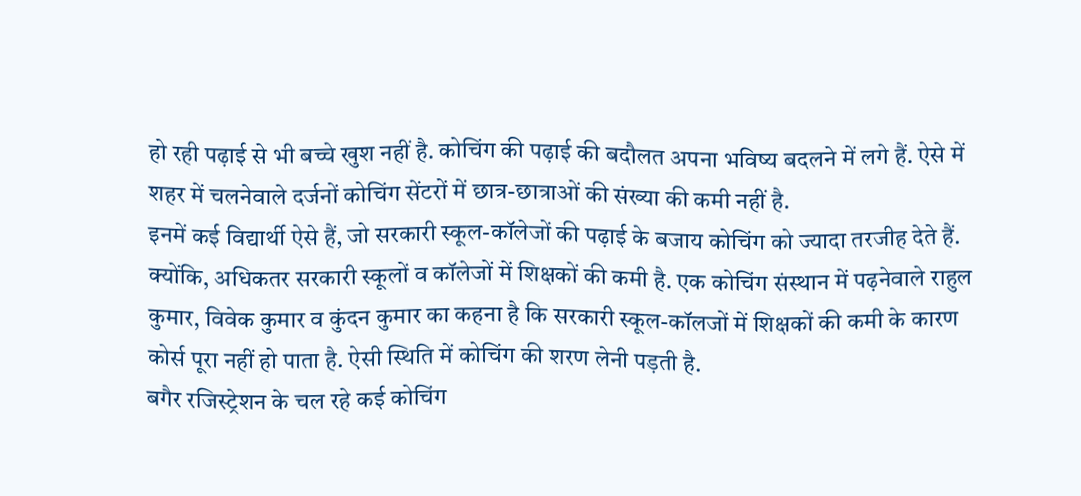हो रही पढ़ाई से भी बच्चे खुश नहीं है. कोचिंग की पढ़ाई की बदौलत अपना भविष्य बदलने में लगे हैं. ऐसे में शहर में चलनेवाले दर्जनों कोचिंग सेंटरों में छात्र-छात्राओं की संख्या की कमी नहीं है.
इनमें कई विद्यार्थी ऐसे हैं, जो सरकारी स्कूल-कॉलेजों की पढ़ाई के बजाय कोचिंग को ज्यादा तरजीह देते हैं. क्योंकि, अधिकतर सरकारी स्कूलों व कॉलेजों में शिक्षकों की कमी है. एक कोचिंग संस्थान में पढ़नेवाले राहुल कुमार, विवेक कुमार व कुंदन कुमार का कहना है कि सरकारी स्कूल-कॉलजों में शिक्षकों की कमी के कारण कोर्स पूरा नहीं हो पाता है. ऐसी स्थिति में कोचिंग की शरण लेनी पड़ती है.
बगैर रजिस्ट्रेशन के चल रहे कई कोचिंग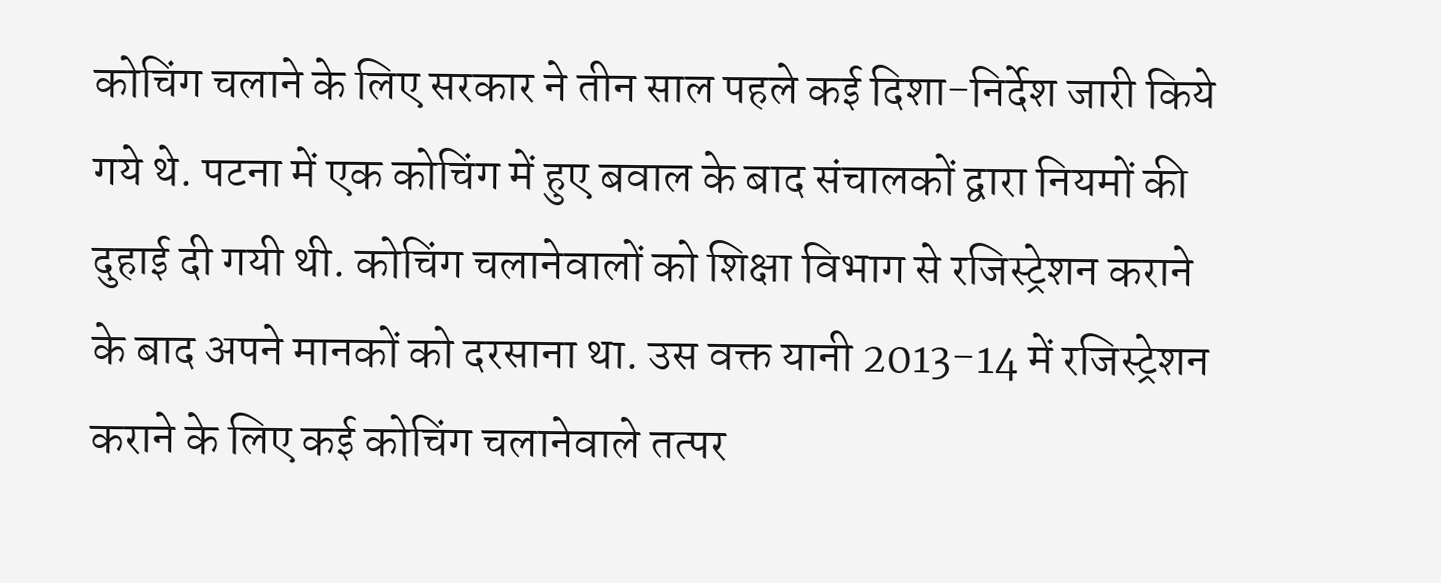कोचिंग चलाने के लिए सरकार ने तीन साल पहले कई दिशा-निर्देश जारी किये गये थे. पटना में एक कोचिंग में हुए बवाल के बाद संचालकों द्वारा नियमों की दुहाई दी गयी थी. कोचिंग चलानेवालों को शिक्षा विभाग से रजिस्ट्रेशन कराने के बाद अपने मानकों को दरसाना था. उस वक्त यानी 2013-14 में रजिस्ट्रेशन कराने के लिए कई कोचिंग चलानेवाले तत्पर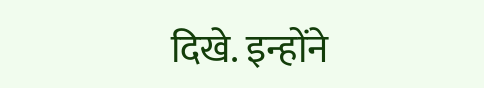दिखे. इन्होंने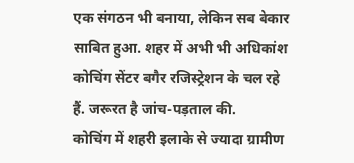एक संगठन भी बनाया, लेकिन सब बेकार साबित हुआ. शहर में अभी भी अधिकांश कोचिंग सेंटर बगैर रजिस्ट्रेशन के चल रहे हैं. जरूरत है जांच-पड़ताल की.
कोचिंग में शहरी इलाके से ज्यादा ग्रामीण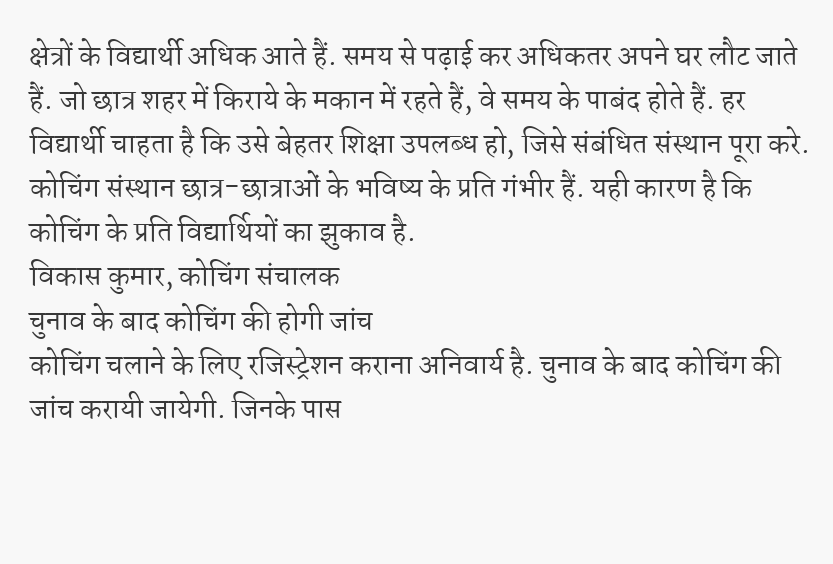क्षेत्रों के विद्यार्थी अधिक आते हैं. समय से पढ़ाई कर अधिकतर अपने घर लौट जाते हैं. जो छात्र शहर में किराये के मकान में रहते हैं, वे समय के पाबंद होते हैं. हर विद्यार्थी चाहता है कि उसे बेहतर शिक्षा उपलब्ध हो, जिसे संबंधित संस्थान पूरा करे. कोचिंग संस्थान छात्र-छात्राओं के भविष्य के प्रति गंभीर हैं. यही कारण है कि कोचिंग के प्रति विद्यार्थियों का झुकाव है.
विकास कुमार, कोचिंग संचालक
चुनाव के बाद कोचिंग की होगी जांच
कोचिंग चलाने के लिए रजिस्ट्रेशन कराना अनिवार्य है. चुनाव के बाद कोचिंग की जांच करायी जायेगी. जिनके पास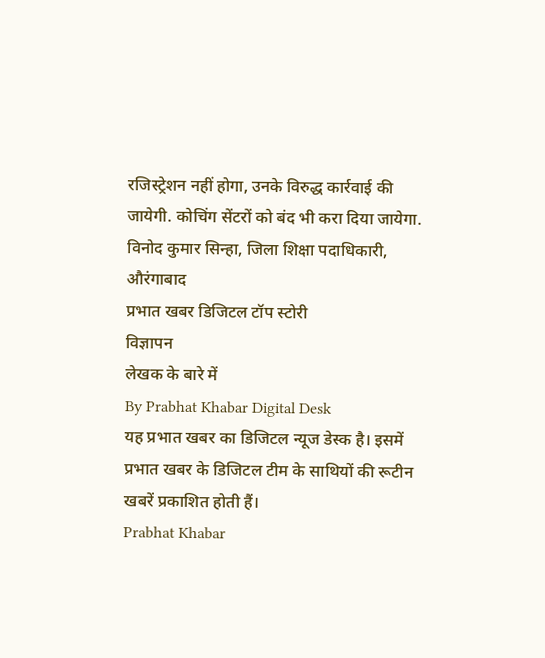रजिस्ट्रेशन नहीं होगा, उनके विरुद्ध कार्रवाई की जायेगी. कोचिंग सेंटरों को बंद भी करा दिया जायेगा.
विनोद कुमार सिन्हा, जिला शिक्षा पदाधिकारी, औरंगाबाद
प्रभात खबर डिजिटल टॉप स्टोरी
विज्ञापन
लेखक के बारे में
By Prabhat Khabar Digital Desk
यह प्रभात खबर का डिजिटल न्यूज डेस्क है। इसमें प्रभात खबर के डिजिटल टीम के साथियों की रूटीन खबरें प्रकाशित होती हैं।
Prabhat Khabar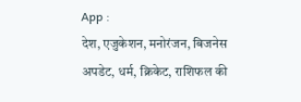App :
देश, एजुकेशन, मनोरंजन, बिजनेस अपडेट, धर्म, क्रिकेट, राशिफल की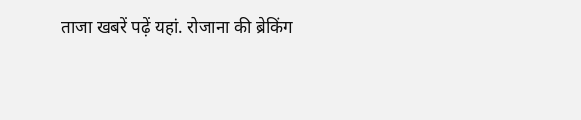ताजा खबरें पढ़ें यहां. रोजाना की ब्रेकिंग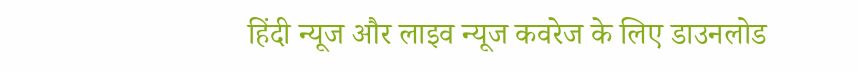हिंदी न्यूज और लाइव न्यूज कवरेज के लिए डाउनलोड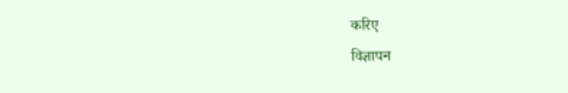करिए
विज्ञापन